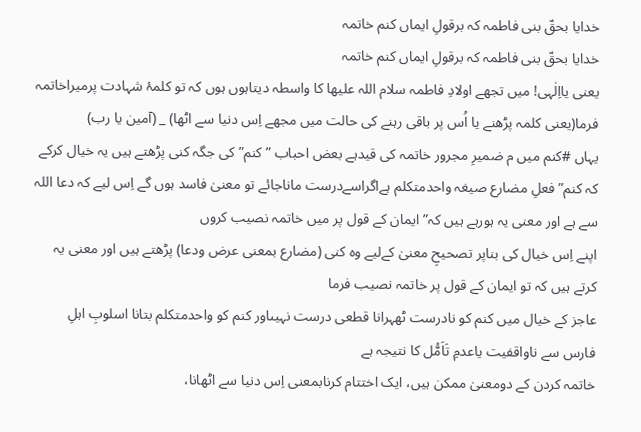خدایا بحقّ بنی فاطمہ کہ برقولِ ایماں کنم خاتمہ
خدایا بحقّ بنی فاطمہ کہ برقولِ ایماں کنم خاتمہ
یعنی یااِلٰہی! میں تجھے اولادِ فاطمہ سلام اللہ علیھا کا واسطہ دیتاہوں ہوں کہ تو کلمۂ شہادت پرمیراخاتمہ فرما(یعنی کلمہ پڑھنے یا اُس پر باقی رہنے کی حالت میں مجھے اِس دنیا سے اٹھا) _ (آمین یا رب)
یہاں #کنم میں م ضمیرِ مجرور خاتمہ کی قیدہے بعض احباب ” کنم” کی جگہ کنی پڑھتے ہیں یہ خیال کرکے کہ کنم” فعلِ مضارع صیغہ واحدمتکلم ہےاگراسےدرست ماناجائے تو معنیٰ فاسد ہوں گے اِس لیے کہ دعا اللہ سے ہے اور معنی یہ ہورہے ہیں کہ” ایمان کے قول پر میں خاتمہ نصیب کروں
اپنے اِس خیال کی بناپر تصحیحِ معنیٰ کےلیے وہ کنی (مضارع بمعنی عرض ودعا) پڑھتے ہیں اور معنی یہ کرتے ہیں کہ تو ایمان کے قول پر خاتمہ نصیب فرما
عاجز کے خیال میں کنم کو نادرست ٹھہرانا قطعی درست نہیںاور کنم کو واحدمتکلم بتانا اسلوبِ اہلِ فارس سے ناواقفیت یاعدمِ تَاَمُّل کا نتیجہ ہے
خاتمہ کردن کے دومعنیٰ ممکن ہیں، ایک اختتام کرنابمعنی اِس دنیا سے اٹھانا،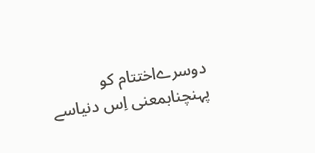دوسرےاختتام کو پہنچنابمعنی اِس دنیاسے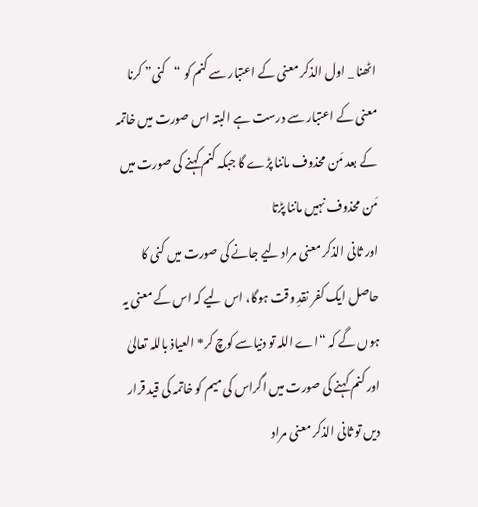اٹھنا _ اول الذکر معنی کے اعتبار سے کنم کو “کنی” کرنا معنی کے اعتبار سے درست ہے البتہ اس صورت میں خاتمہ کے بعد مَن محذوف ماننا پڑے گا جبکہ کنم کہنے کی صورت میں مَن محذوف نہیں ماننا پڑتا
اور ثانی الذکر معنی مراد لیے جانے کی صورت میں کنی کا حاصل ایک کفر نقدِ وقت ہوگا، اس لیے کہ اس کے معنی یہ ہوں گے کہ “اے اللہ تو دنیاسے کوچ کر* العیاذ باللہ تعالیٰ
اور کنم کہنے کی صورت میں اگراس کی میم کو خاتمہ کی قید قرار دیں تو ثانی الذکر معنی مراد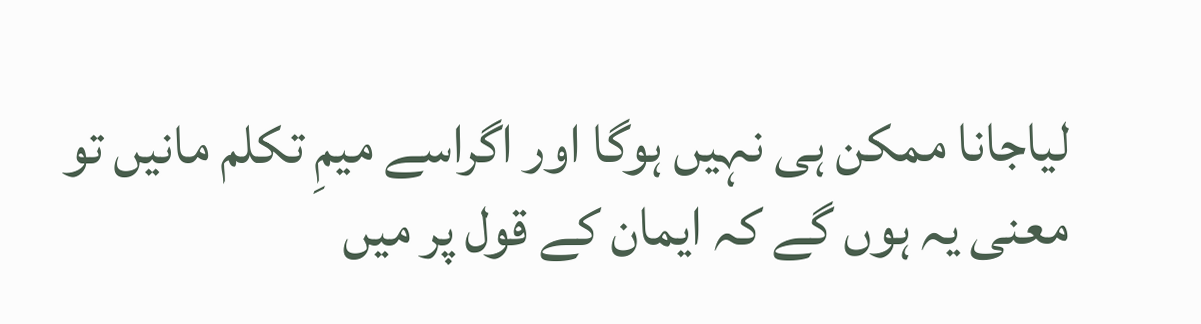لیاجانا ممکن ہی نہیں ہوگا اور اگراسے میمِ تکلم مانیں تو معنی یہ ہوں گے کہ ایمان کے قول پر میں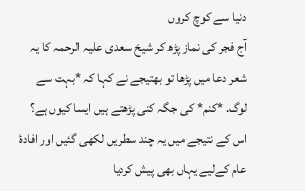دنیا سے کوچ کروں
آج فجر کی نماز پڑھ کر شیخ سعدی علیہ الرحمہ کا یہ شعر دعا میں پڑھا تو بھتیجے نے کہا کہ *بہت سے لوگ. *کنم* کی جگہ کنی پڑھتے ہیں ایسا کیوں ہے؟
اس کے نتیجے میں یہ چند سطریں لکھی گئیں اور افادۂ عام کےلیے یہاں بھی پیش کردیا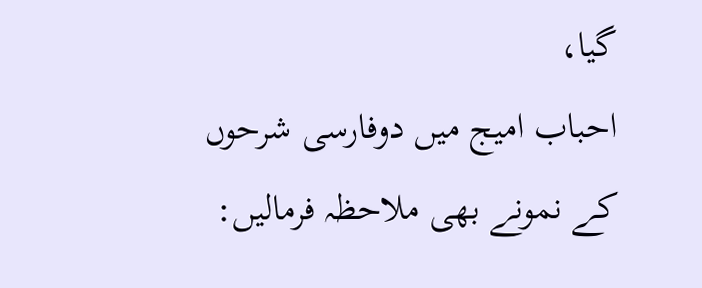گیا،
احباب امیج میں دوفارسی شرحوں کے نمونے بھی ملاحظہ فرمالیں: